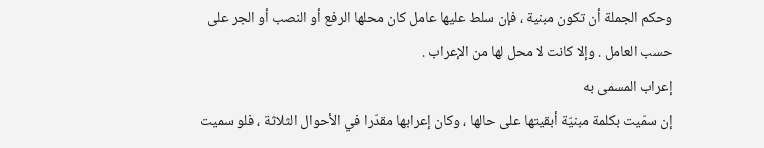وحكم الجملة أن تكون مبنية ، فإن سلط عليها عامل كان محلها الرفع أو النصب أو الجر على حسب العامل . وإلا كانت لا محل لها من الإعراب .
إعراب المسمى به
إن سمّيت بكلمة مبنيّة أبقيتها على حالها ، وكان إعرابها مقدّرا في الأحوال الثلاثة ، فلو سميت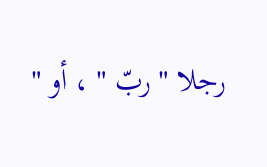رجلا " ربّ " ، أو "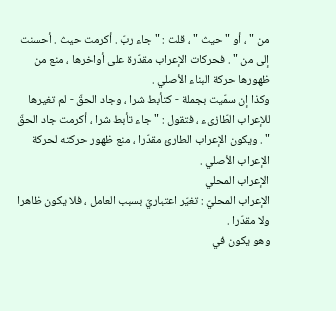من " ، أو " حيث " ، قلت : " جاء ربّ . أكرمت حيث . أحسنت إلى من " . فحركات الإعراب مقدّرة على أواخرها ، منع من ظهورها حركة البناء الأصلي .
وكذا إن سمّيت بجملة - كتأبط شرا ، وجاد الحقّ - لم تغيرها للإعراب الطّازىء ، فتقول : " جاء تأبط شرا ، أكرمت جاد الحقّ " . ويكون الإعراب الطارئ مقدّرا ، منع ظهور حركته لحركة الإعراب الأصلي .
الإعراب المحلي
الإعراب المحليّ : تغيّر اعتباريّ بسبب العامل ، فلا يكون ظاهرا ولا مقدّرا .
وهو يكون في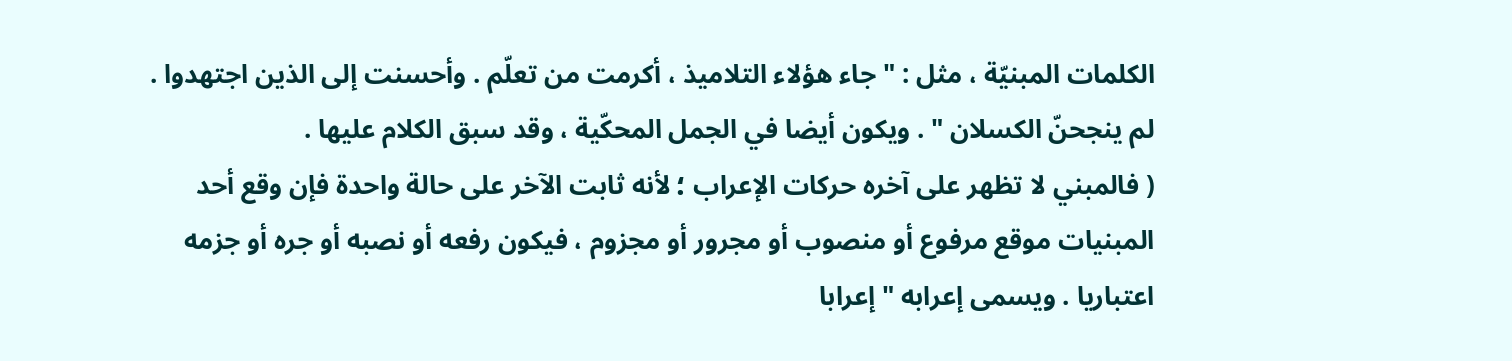الكلمات المبنيّة ، مثل : " جاء هؤلاء التلاميذ ، أكرمت من تعلّم . وأحسنت إلى الذين اجتهدوا . لم ينجحنّ الكسلان " . ويكون أيضا في الجمل المحكّية ، وقد سبق الكلام عليها .
( فالمبني لا تظهر على آخره حركات الإعراب ؛ لأنه ثابت الآخر على حالة واحدة فإن وقع أحد المبنيات موقع مرفوع أو منصوب أو مجرور أو مجزوم ، فيكون رفعه أو نصبه أو جره أو جزمه اعتباريا . ويسمى إعرابه " إعرابا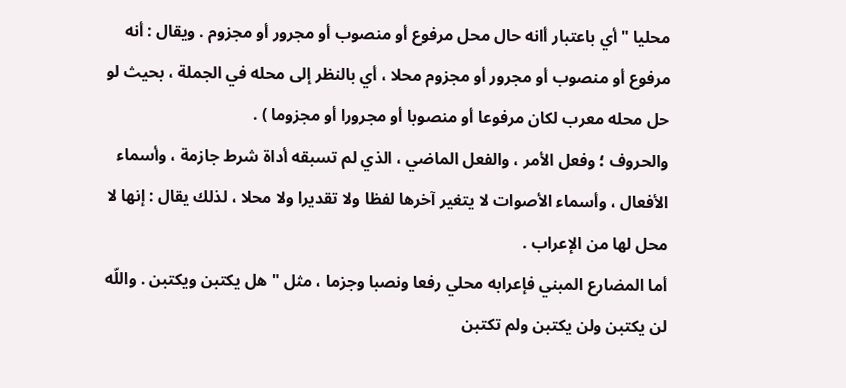محليا " أي باعتبار أانه حال محل مرفوع أو منصوب أو مجرور أو مجزوم . ويقال : أنه مرفوع أو منصوب أو مجرور أو مجزوم محلا ، أي بالنظر إلى محله في الجملة ، بحيث لو حل محله معرب لكان مرفوعا أو منصوبا أو مجرورا أو مجزوما ) .
والحروف ؛ وفعل الأمر ، والفعل الماضي ، الذي لم تسبقه أداة شرط جازمة ، وأسماء الأفعال ، وأسماء الأصوات لا يتغير آخرها لفظا ولا تقديرا ولا محلا ، لذلك يقال : إنها لا محل لها من الإعراب .
أما المضارع المبني فإعرابه محلي رفعا ونصبا وجزما ، مثل " هل يكتبن ويكتبن . واللّه لن يكتبن ولن يكتبن ولم تكتبن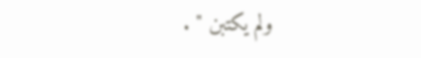ولم يكتبن " .